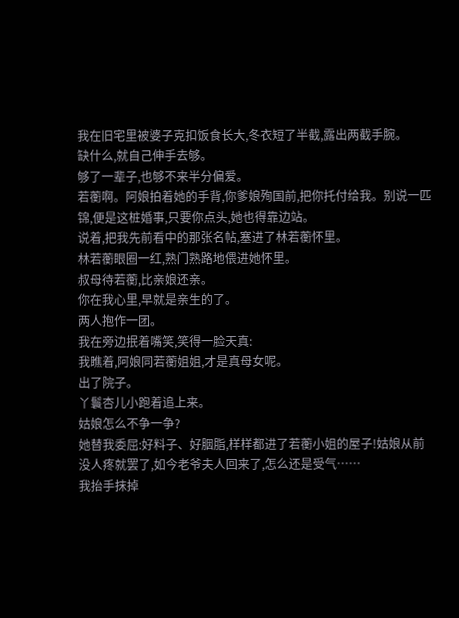我在旧宅里被婆子克扣饭食长大,冬衣短了半截,露出两截手腕。
缺什么,就自己伸手去够。
够了一辈子,也够不来半分偏爱。
若蘅啊。阿娘拍着她的手背,你爹娘殉国前,把你托付给我。别说一匹锦,便是这桩婚事,只要你点头,她也得靠边站。
说着,把我先前看中的那张名帖,塞进了林若蘅怀里。
林若蘅眼圈一红,熟门熟路地偎进她怀里。
叔母待若蘅,比亲娘还亲。
你在我心里,早就是亲生的了。
两人抱作一团。
我在旁边抿着嘴笑,笑得一脸天真:
我瞧着,阿娘同若蘅姐姐,才是真母女呢。
出了院子。
丫鬟杏儿小跑着追上来。
姑娘怎么不争一争?
她替我委屈:好料子、好胭脂,样样都进了若蘅小姐的屋子!姑娘从前没人疼就罢了,如今老爷夫人回来了,怎么还是受气……
我抬手抹掉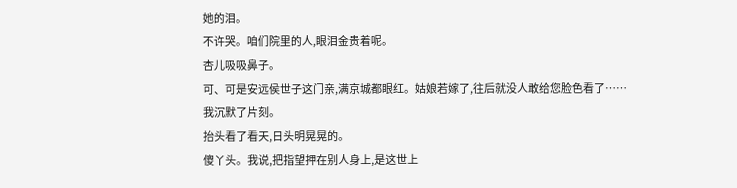她的泪。
不许哭。咱们院里的人,眼泪金贵着呢。
杏儿吸吸鼻子。
可、可是安远侯世子这门亲,满京城都眼红。姑娘若嫁了,往后就没人敢给您脸色看了……
我沉默了片刻。
抬头看了看天,日头明晃晃的。
傻丫头。我说,把指望押在别人身上,是这世上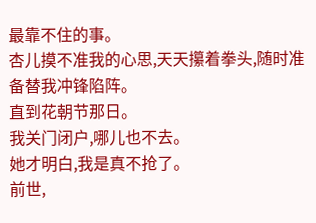最靠不住的事。
杏儿摸不准我的心思,天天攥着拳头,随时准备替我冲锋陷阵。
直到花朝节那日。
我关门闭户,哪儿也不去。
她才明白,我是真不抢了。
前世,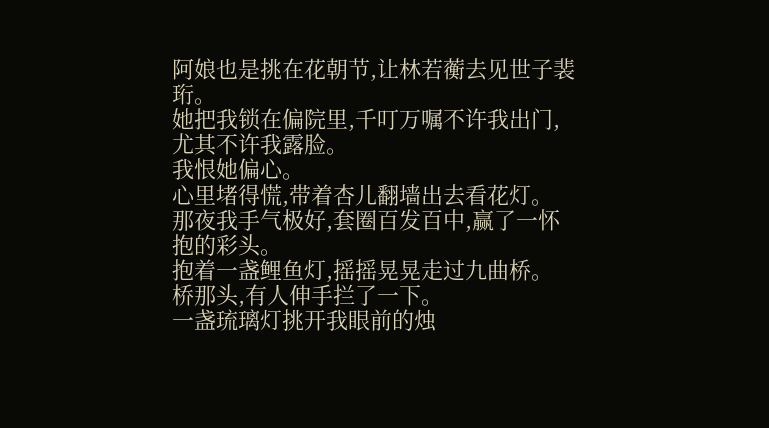阿娘也是挑在花朝节,让林若蘅去见世子裴珩。
她把我锁在偏院里,千叮万嘱不许我出门,尤其不许我露脸。
我恨她偏心。
心里堵得慌,带着杏儿翻墙出去看花灯。
那夜我手气极好,套圈百发百中,赢了一怀抱的彩头。
抱着一盏鲤鱼灯,摇摇晃晃走过九曲桥。
桥那头,有人伸手拦了一下。
一盏琉璃灯挑开我眼前的烛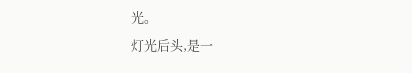光。
灯光后头,是一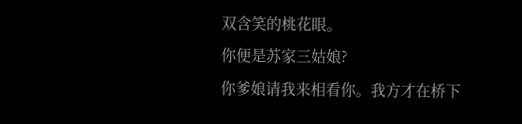双含笑的桃花眼。
你便是苏家三姑娘?
你爹娘请我来相看你。我方才在桥下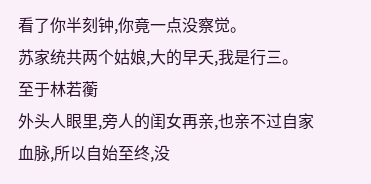看了你半刻钟,你竟一点没察觉。
苏家统共两个姑娘,大的早夭,我是行三。
至于林若蘅
外头人眼里,旁人的闺女再亲,也亲不过自家血脉,所以自始至终,没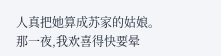人真把她算成苏家的姑娘。
那一夜,我欢喜得快要晕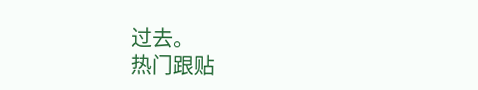过去。
热门跟贴